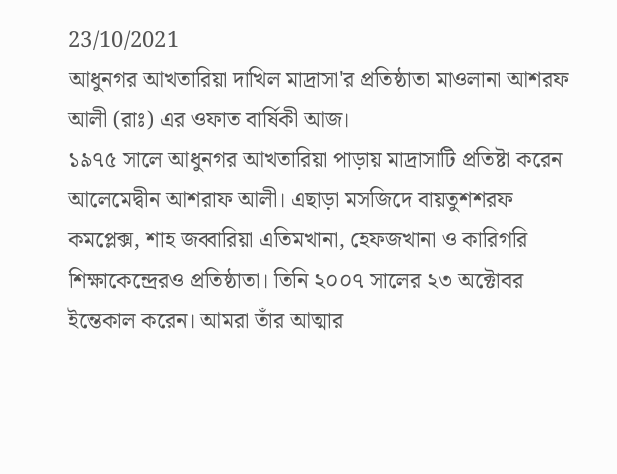23/10/2021
আধুনগর আখতারিয়া দাখিল মাদ্রাসা'র প্রতিষ্ঠাতা মাওলানা আশরফ আলী (রাঃ) এর ওফাত বার্ষিকী আজ।
১৯৭৫ সালে আধুনগর আখতারিয়া পাড়ায় মাদ্রাসাটি প্রতিষ্টা করেন আলেমেদ্বীন আশরাফ আলী। এছাড়া মসজিদে বায়তুশশরফ কমপ্লেক্স, শাহ জব্বারিয়া এতিমখানা, হেফজখানা ও কারিগরি শিক্ষাকেন্দ্রেরও প্রতিষ্ঠাতা। তিনি ২০০৭ সালের ২৩ অক্টোবর ইন্তেকাল করেন। আমরা তাঁর আত্মার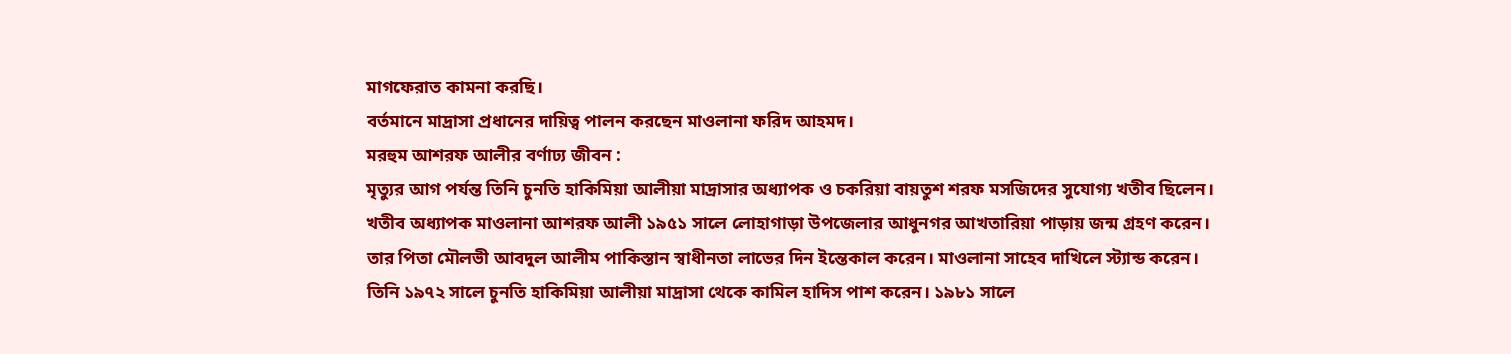মাগফেরাত কামনা করছি।
বর্তমানে মাদ্রাসা প্রধানের দায়িত্ব পালন করছেন মাওলানা ফরিদ আহমদ।
মরহুম আশরফ আলীর বর্ণাঢ্য জীবন :
মৃত্যুর আগ পর্যন্ত তিনি চুনতি হাকিমিয়া আলীয়া মাদ্রাসার অধ্যাপক ও চকরিয়া বায়তুশ শরফ মসজিদের সুযোগ্য খতীব ছিলেন। খতীব অধ্যাপক মাওলানা আশরফ আলী ১৯৫১ সালে লোহাগাড়া উপজেলার আধুনগর আখতারিয়া পাড়ায় জন্ম গ্রহণ করেন। তার পিতা মৌলভী আবদুল আলীম পাকিস্তান স্বাধীনতা লাভের দিন ইন্তেকাল করেন। মাওলানা সাহেব দাখিলে স্ট্যান্ড করেন। তিনি ১৯৭২ সালে চুনতি হাকিমিয়া আলীয়া মাদ্রাসা থেকে কামিল হাদিস পাশ করেন। ১৯৮১ সালে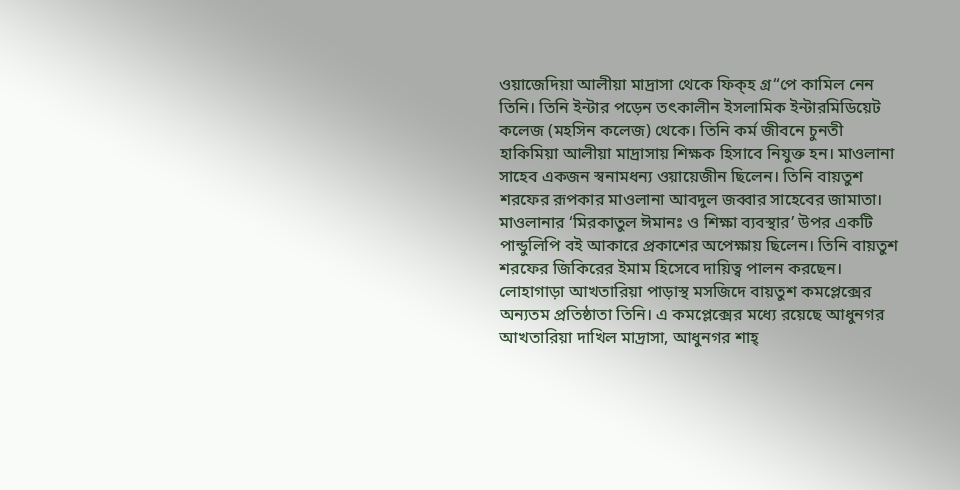ওয়াজেদিয়া আলীয়া মাদ্রাসা থেকে ফিক্হ গ্র“পে কামিল নেন তিনি। তিনি ইন্টার পড়েন তৎকালীন ইসলামিক ইন্টারমিডিয়েট কলেজ (মহসিন কলেজ) থেকে। তিনি কর্ম জীবনে চুনতী হাকিমিয়া আলীয়া মাদ্রাসায় শিক্ষক হিসাবে নিযুক্ত হন। মাওলানা সাহেব একজন স্বনামধন্য ওয়ায়েজীন ছিলেন। তিনি বায়তুশ শরফের রূপকার মাওলানা আবদুল জব্বার সাহেবের জামাতা। মাওলানার ‘মিরকাতুল ঈমানঃ ও শিক্ষা ব্যবস্থার’ উপর একটি পান্ডুলিপি বই আকারে প্রকাশের অপেক্ষায় ছিলেন। তিনি বায়তুশ শরফের জিকিরের ইমাম হিসেবে দায়িত্ব পালন করছেন। লোহাগাড়া আখতারিয়া পাড়াস্থ মসজিদে বায়তুশ কমপ্লেক্সের অন্যতম প্রতিষ্ঠাতা তিনি। এ কমপ্লেক্সের মধ্যে রয়েছে আধুনগর আখতারিয়া দাখিল মাদ্রাসা, আধুনগর শাহ্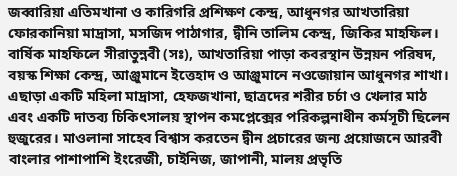জব্বারিয়া এতিমখানা ও কারিগরি প্রশিক্ষণ কেন্দ্র, আধুনগর আখতারিয়া ফোরকানিয়া মাদ্রাসা, মসজিদ পাঠাগার, দ্বীনি তালিম কেন্দ্র, জিকির মাহফিল। বার্ষিক মাহফিলে সীরাতুন্নবী (সঃ), আখতারিয়া পাড়া কবরস্থান উন্নয়ন পরিষদ, বয়স্ক শিক্ষা কেন্দ্র, আঞ্জুমানে ইত্তেহাদ ও আঞ্জুমানে নওজোয়ান আধুনগর শাখা। এছাড়া একটি মহিলা মাদ্রাসা, হেফজখানা, ছাত্রদের শরীর চর্চা ও খেলার মাঠ এবং একটি দাতব্য চিকিৎসালয় স্থাপন কমপ্লেক্সের পরিকল্পনাধীন কর্মসূচী ছিলেন হুজুরের। মাওলানা সাহেব বিশ্বাস করতেন দ্বীন প্রচারের জন্য প্রয়োজনে আরবী বাংলার পাশাপাশি ইংরেজী, চাইনিজ, জাপানী, মালয় প্রভৃতি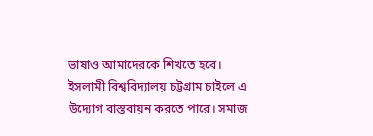ভাষাও আমাদেরকে শিখতে হবে। ইসলামী বিশ্ববিদ্যালয় চট্টগ্রাম চাইলে এ উদ্যোগ বাস্তবায়ন করতে পারে। সমাজ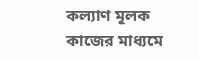কল্যাণ মূলক কাজের মাধ্যমে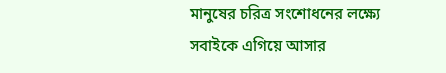মানুষের চরিত্র সংশোধনের লক্ষ্যে সবাইকে এগিয়ে আসার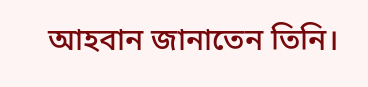আহবান জানাতেন তিনি।